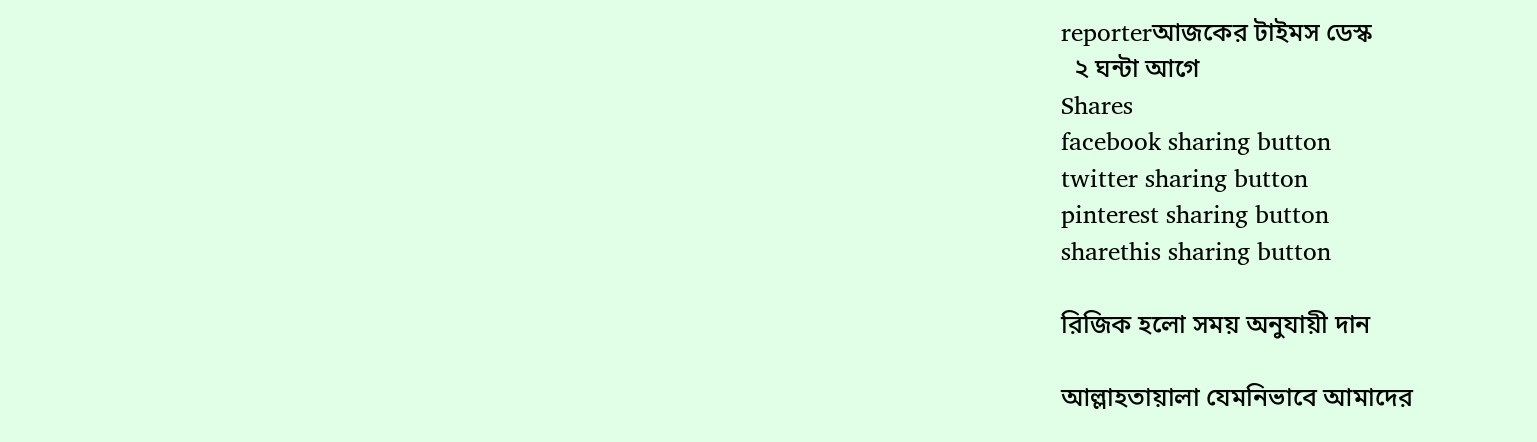reporterআজকের টাইমস ডেস্ক
  ২ ঘন্টা আগে
Shares
facebook sharing button
twitter sharing button
pinterest sharing button
sharethis sharing button

রিজিক হলো সময় অনুযায়ী দান

আল্লাহতায়ালা যেমনিভাবে আমাদের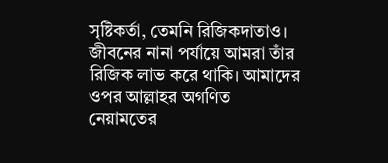সৃষ্টিকর্তা, তেমনি রিজিকদাতাও। জীবনের নানা পর্যায়ে আমরা তাঁর রিজিক লাভ করে থাকি। আমাদের ওপর আল্লাহর অগণিত নেয়ামতের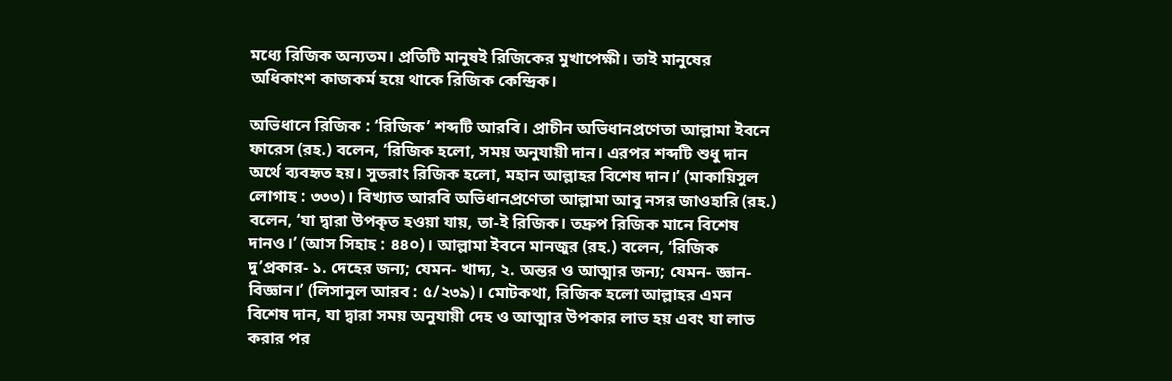মধ্যে রিজিক অন্যতম। প্রতিটি মানুষই রিজিকের মুখাপেক্ষী। তাই মানুষের অধিকাংশ কাজকর্ম হয়ে থাকে রিজিক কেন্দ্রিক।

অভিধানে রিজিক : ‘রিজিক’ শব্দটি আরবি। প্রাচীন অভিধানপ্রণেতা আল্লামা ইবনে ফারেস (রহ.) বলেন, ‘রিজিক হলো, সময় অনুযায়ী দান। এরপর শব্দটি শুধু দান অর্থে ব্যবহৃত হয়। সুতরাং রিজিক হলো, মহান আল্লাহর বিশেষ দান।’ (মাকায়িসুল লোগাহ : ৩৩৩)। বিখ্যাত আরবি অভিধানপ্রণেতা আল্লামা আবু নসর জাওহারি (রহ.) বলেন, ‘যা দ্বারা উপকৃত হওয়া যায়, তা-ই রিজিক। তদ্রুপ রিজিক মানে বিশেষ দানও।’ (আস সিহাহ : ৪৪০)। আল্লামা ইবনে মানজুর (রহ.) বলেন, ‘রিজিক দু’প্রকার- ১. দেহের জন্য; যেমন- খাদ্য, ২. অন্তর ও আত্মার জন্য; যেমন- জ্ঞান-বিজ্ঞান।’ (লিসানুল আরব : ৫/২৩৯)। মোটকথা, রিজিক হলো আল্লাহর এমন বিশেষ দান, যা দ্বারা সময় অনুযায়ী দেহ ও আত্মার উপকার লাভ হয় এবং যা লাভ করার পর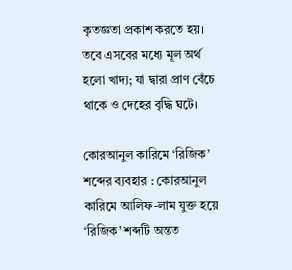কৃতজ্ঞতা প্রকাশ করতে হয়। তবে এসবের মধ্যে মূল অর্থ হলো খাদ্য; যা দ্বারা প্রাণ বেঁচে থাকে ও দেহের বৃদ্ধি ঘটে।

কোরআনুল কারিমে ‘রিজিক’ শব্দের ব্যবহার : কোরআনুল কারিমে আলিফ-লাম যুক্ত হয়ে ‘রিজিক’ শব্দটি অন্তত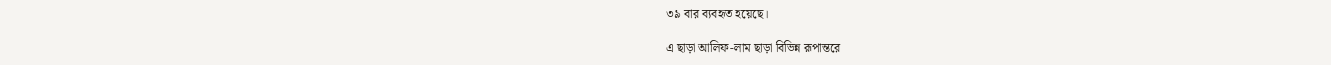৩৯ বার ব্যবহৃত হয়েছে।

এ ছাড়া আলিফ-লাম ছাড়া বিভিন্ন রূপান্তরে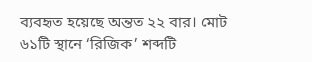ব্যবহৃত হয়েছে অন্তত ২২ বার। মোট ৬১টি স্থানে ‘রিজিক’ শব্দটি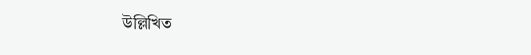উল্লিখিত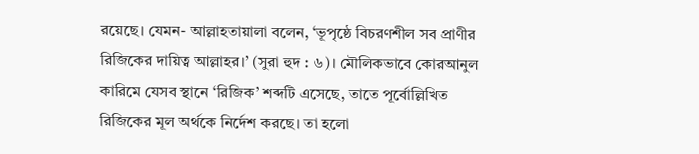রয়েছে। যেমন- আল্লাহতায়ালা বলেন, ‘ভূপৃষ্ঠে বিচরণশীল সব প্রাণীর রিজিকের দায়িত্ব আল্লাহর।’ (সুরা হুদ : ৬)। মৌলিকভাবে কোরআনুল কারিমে যেসব স্থানে ‘রিজিক’ শব্দটি এসেছে, তাতে পূর্বোল্লিখিত রিজিকের মূল অর্থকে নির্দেশ করছে। তা হলো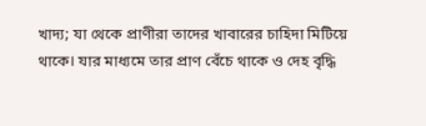খাদ্য; যা থেকে প্রাণীরা তাদের খাবারের চাহিদা মিটিয়ে থাকে। যার মাধ্যমে তার প্রাণ বেঁচে থাকে ও দেহ বৃদ্ধি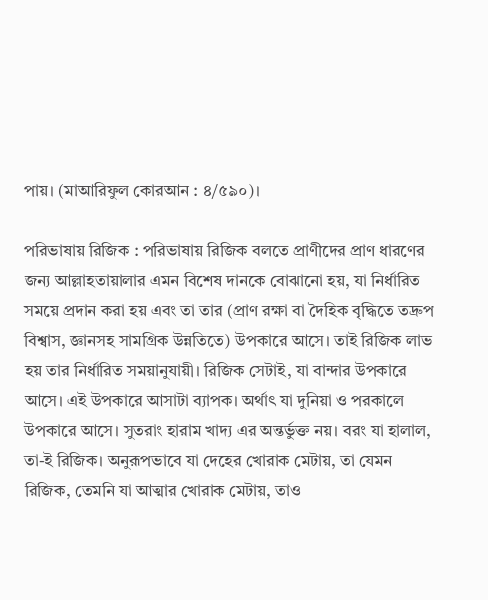পায়। (মাআরিফুল কোরআন : ৪/৫৯০)।

পরিভাষায় রিজিক : পরিভাষায় রিজিক বলতে প্রাণীদের প্রাণ ধারণের জন্য আল্লাহতায়ালার এমন বিশেষ দানকে বোঝানো হয়, যা নির্ধারিত সময়ে প্রদান করা হয় এবং তা তার (প্রাণ রক্ষা বা দৈহিক বৃদ্ধিতে তদ্রুপ বিশ্বাস, জ্ঞানসহ সামগ্রিক উন্নতিতে) উপকারে আসে। তাই রিজিক লাভ হয় তার নির্ধারিত সময়ানুযায়ী। রিজিক সেটাই, যা বান্দার উপকারে আসে। এই উপকারে আসাটা ব্যাপক। অর্থাৎ যা দুনিয়া ও পরকালে উপকারে আসে। সুতরাং হারাম খাদ্য এর অন্তর্ভুক্ত নয়। বরং যা হালাল, তা-ই রিজিক। অনুরূপভাবে যা দেহের খোরাক মেটায়, তা যেমন রিজিক, তেমনি যা আত্মার খোরাক মেটায়, তাও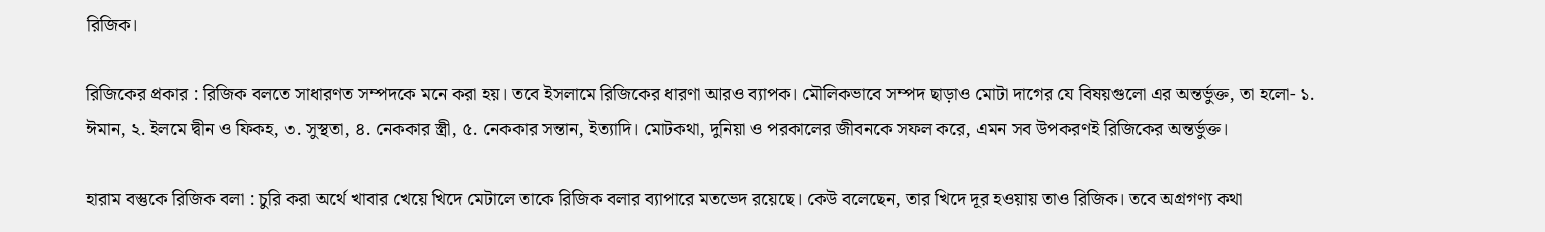রিজিক।

রিজিকের প্রকার : রিজিক বলতে সাধারণত সম্পদকে মনে করা হয়। তবে ইসলামে রিজিকের ধারণা আরও ব্যাপক। মৌলিকভাবে সম্পদ ছাড়াও মোটা দাগের যে বিষয়গুলো এর অন্তর্ভুক্ত, তা হলো- ১. ঈমান, ২. ইলমে দ্বীন ও ফিকহ, ৩. সুস্থতা, ৪. নেককার স্ত্রী, ৫. নেককার সন্তান, ইত্যাদি। মোটকথা, দুনিয়া ও পরকালের জীবনকে সফল করে, এমন সব উপকরণই রিজিকের অন্তর্ভুক্ত।

হারাম বস্তুকে রিজিক বলা : চুরি করা অর্থে খাবার খেয়ে খিদে মেটালে তাকে রিজিক বলার ব্যাপারে মতভেদ রয়েছে। কেউ বলেছেন, তার খিদে দূর হওয়ায় তাও রিজিক। তবে অগ্রগণ্য কথা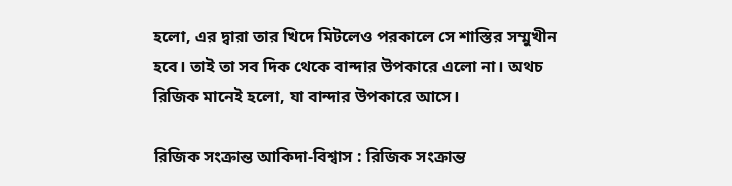হলো, এর দ্বারা তার খিদে মিটলেও পরকালে সে শাস্তির সম্মুখীন হবে। তাই তা সব দিক থেকে বান্দার উপকারে এলো না। অথচ রিজিক মানেই হলো, যা বান্দার উপকারে আসে।

রিজিক সংক্রান্ত আকিদা-বিশ্বাস : রিজিক সংক্রান্ত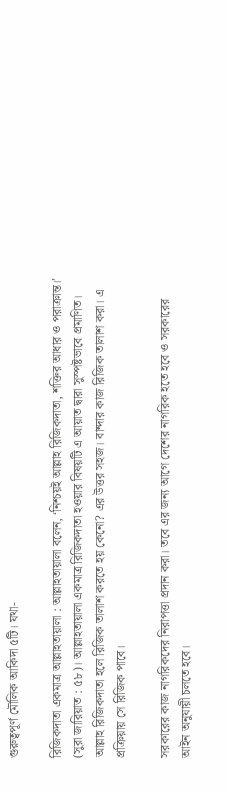গুরুত্বপূর্ণ মৌলিক আকিদা ৫টি। যথা-

রিজিকদাতা একমাত্র আল্লাহতায়ালা : আল্লাহতায়ালা বলেন, ‘নিশ্চয়ই আল্লাহ রিজিকদাতা, শক্তির আধার ও পরাক্রান্ত।’ (সুরা জারিয়াত : ৫৮)। আল্লাহতায়ালা একমাত্র রিজিকদাতা হওয়ার বিষয়টি এ আয়াত দ্বারা সুস্পষ্টভাবে প্রমাণিত। আল্লাহ রিজিকদাতা হলে রিজিক তালাশ করতে হয় কেনো? এর উত্তর সহজ। বান্দার কাজ রিজিক তালাশ করা। এ প্রক্রিয়ায় সে রিজিক পাবে।

সরকারের কাজ নাগরিকদের নিরাপত্তা প্রদান করা। তবে এর জন্য আগে দেশের নাগরিক হতে হবে ও সরকারের আইন অনুযায়ী চলতে হবে।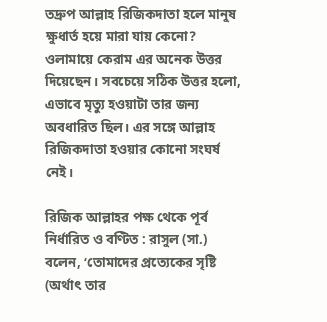তদ্রুপ আল্লাহ রিজিকদাতা হলে মানুষ ক্ষুধার্ত হয়ে মারা যায় কেনো? ওলামায়ে কেরাম এর অনেক উত্তর দিয়েছেন। সবচেয়ে সঠিক উত্তর হলো, এভাবে মৃত্যু হওয়াটা তার জন্য অবধারিত ছিল। এর সঙ্গে আল্লাহ রিজিকদাতা হওয়ার কোনো সংঘর্ষ নেই।

রিজিক আল্লাহর পক্ষ থেকে পূর্ব নির্ধারিত ও বণ্টিত : রাসুল (সা.) বলেন, ‘তোমাদের প্রত্যেকের সৃষ্টি (অর্থাৎ তার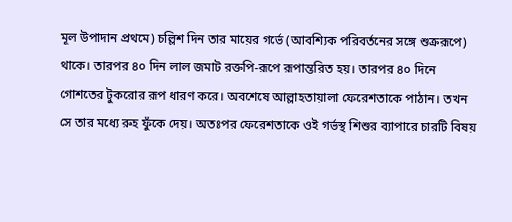মূল উপাদান প্রথমে) চল্লিশ দিন তার মায়ের গর্ভে (আবশ্যিক পরিবর্তনের সঙ্গে শুক্ররূপে) থাকে। তারপর ৪০ দিন লাল জমাট রক্তপি-রূপে রূপান্তরিত হয়। তারপর ৪০ দিনে গোশতের টুকরোর রূপ ধারণ করে। অবশেষে আল্লাহতায়ালা ফেরেশতাকে পাঠান। তখন সে তার মধ্যে রুহ ফুঁকে দেয়। অতঃপর ফেরেশতাকে ওই গর্ভস্থ শিশুর ব্যাপারে চারটি বিষয়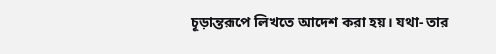চূড়ান্তরূপে লিখতে আদেশ করা হয়। যথা- তার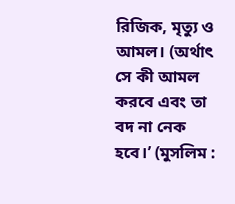রিজিক, মৃত্যু ও আমল। (অর্থাৎ সে কী আমল করবে এবং তা বদ না নেক হবে।’ (মুসলিম :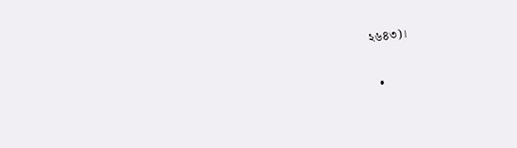২৬৪৩)।

  •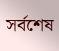সর্বশেষ